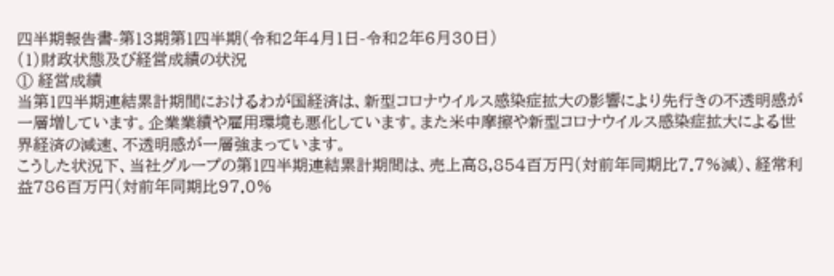四半期報告書-第13期第1四半期(令和2年4月1日-令和2年6月30日)
(1)財政状態及び経営成績の状況
① 経営成績
当第1四半期連結累計期間におけるわが国経済は、新型コロナウイルス感染症拡大の影響により先行きの不透明感が一層増しています。企業業績や雇用環境も悪化しています。また米中摩擦や新型コロナウイルス感染症拡大による世界経済の減速、不透明感が一層強まっています。
こうした状況下、当社グループの第1四半期連結累計期間は、売上高8,854百万円(対前年同期比7.7%減)、経常利益786百万円(対前年同期比97.0%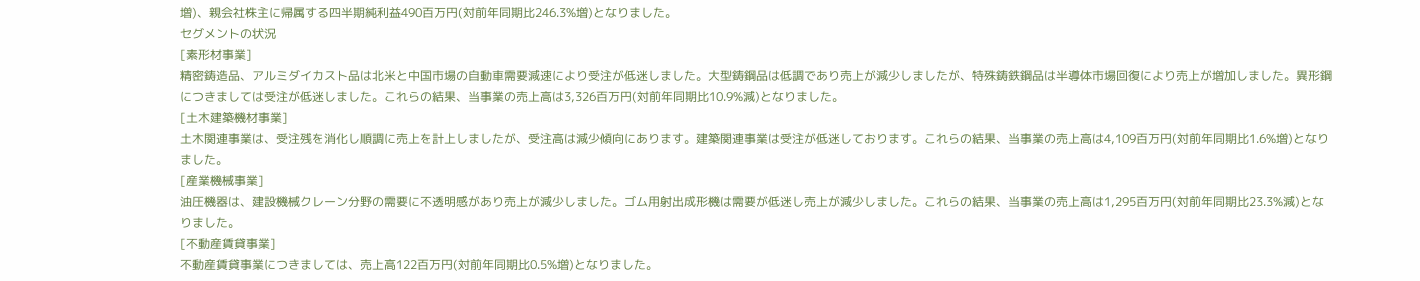増)、親会社株主に帰属する四半期純利益490百万円(対前年同期比246.3%増)となりました。
セグメントの状況
[素形材事業]
精密鋳造品、アルミダイカスト品は北米と中国市場の自動車需要減速により受注が低迷しました。大型鋳鋼品は低調であり売上が減少しましたが、特殊鋳鉄鋼品は半導体市場回復により売上が増加しました。異形鋼につきましては受注が低迷しました。これらの結果、当事業の売上高は3,326百万円(対前年同期比10.9%減)となりました。
[土木建築機材事業]
土木関連事業は、受注残を消化し順調に売上を計上しましたが、受注高は減少傾向にあります。建築関連事業は受注が低迷しております。これらの結果、当事業の売上高は4,109百万円(対前年同期比1.6%増)となりました。
[産業機械事業]
油圧機器は、建設機械クレーン分野の需要に不透明感があり売上が減少しました。ゴム用射出成形機は需要が低迷し売上が減少しました。これらの結果、当事業の売上高は1,295百万円(対前年同期比23.3%減)となりました。
[不動産賃貸事業]
不動産賃貸事業につきましては、売上高122百万円(対前年同期比0.5%増)となりました。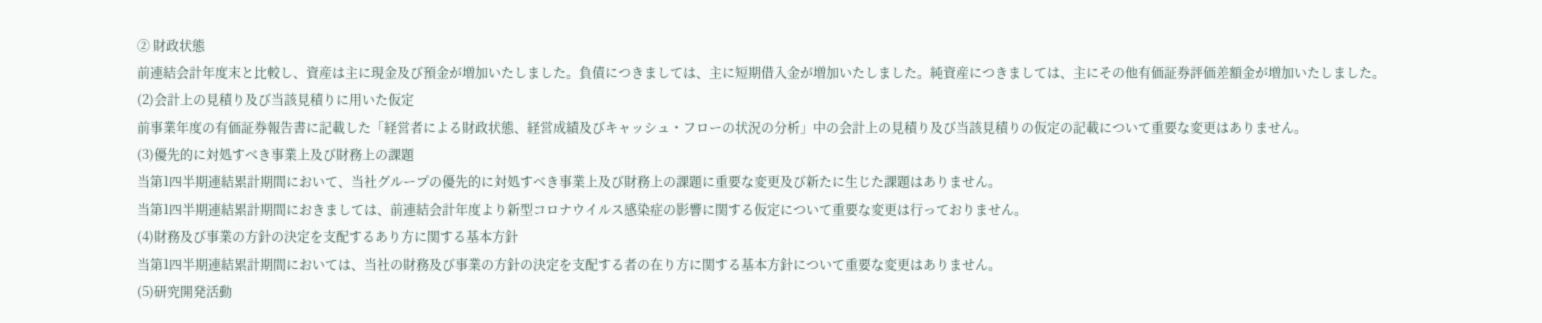② 財政状態
前連結会計年度末と比較し、資産は主に現金及び預金が増加いたしました。負債につきましては、主に短期借入金が増加いたしました。純資産につきましては、主にその他有価証券評価差額金が増加いたしました。
(2)会計上の見積り及び当該見積りに用いた仮定
前事業年度の有価証券報告書に記載した「経営者による財政状態、経営成績及びキャッシュ・フローの状況の分析」中の会計上の見積り及び当該見積りの仮定の記載について重要な変更はありません。
(3)優先的に対処すべき事業上及び財務上の課題
当第1四半期連結累計期間において、当社グループの優先的に対処すべき事業上及び財務上の課題に重要な変更及び新たに生じた課題はありません。
当第1四半期連結累計期間におきましては、前連結会計年度より新型コロナウイルス感染症の影響に関する仮定について重要な変更は行っておりません。
(4)財務及び事業の方針の決定を支配するあり方に関する基本方針
当第1四半期連結累計期間においては、当社の財務及び事業の方針の決定を支配する者の在り方に関する基本方針について重要な変更はありません。
(5)研究開発活動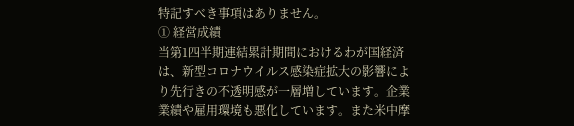特記すべき事項はありません。
① 経営成績
当第1四半期連結累計期間におけるわが国経済は、新型コロナウイルス感染症拡大の影響により先行きの不透明感が一層増しています。企業業績や雇用環境も悪化しています。また米中摩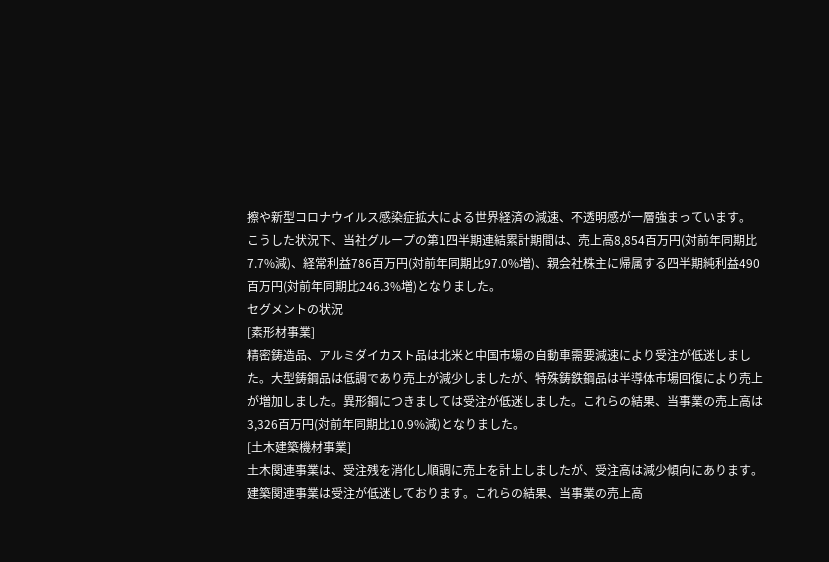擦や新型コロナウイルス感染症拡大による世界経済の減速、不透明感が一層強まっています。
こうした状況下、当社グループの第1四半期連結累計期間は、売上高8,854百万円(対前年同期比7.7%減)、経常利益786百万円(対前年同期比97.0%増)、親会社株主に帰属する四半期純利益490百万円(対前年同期比246.3%増)となりました。
セグメントの状況
[素形材事業]
精密鋳造品、アルミダイカスト品は北米と中国市場の自動車需要減速により受注が低迷しました。大型鋳鋼品は低調であり売上が減少しましたが、特殊鋳鉄鋼品は半導体市場回復により売上が増加しました。異形鋼につきましては受注が低迷しました。これらの結果、当事業の売上高は3,326百万円(対前年同期比10.9%減)となりました。
[土木建築機材事業]
土木関連事業は、受注残を消化し順調に売上を計上しましたが、受注高は減少傾向にあります。建築関連事業は受注が低迷しております。これらの結果、当事業の売上高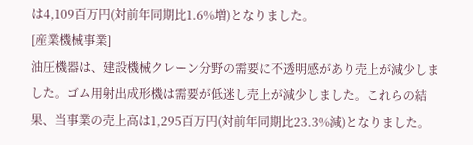は4,109百万円(対前年同期比1.6%増)となりました。
[産業機械事業]
油圧機器は、建設機械クレーン分野の需要に不透明感があり売上が減少しました。ゴム用射出成形機は需要が低迷し売上が減少しました。これらの結果、当事業の売上高は1,295百万円(対前年同期比23.3%減)となりました。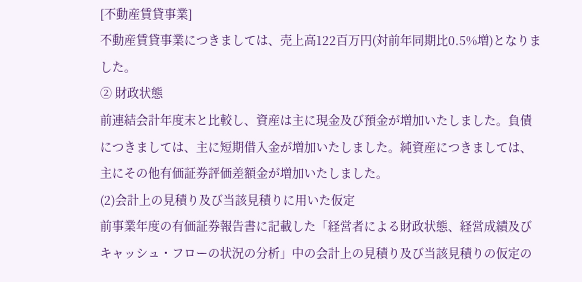[不動産賃貸事業]
不動産賃貸事業につきましては、売上高122百万円(対前年同期比0.5%増)となりました。
② 財政状態
前連結会計年度末と比較し、資産は主に現金及び預金が増加いたしました。負債につきましては、主に短期借入金が増加いたしました。純資産につきましては、主にその他有価証券評価差額金が増加いたしました。
(2)会計上の見積り及び当該見積りに用いた仮定
前事業年度の有価証券報告書に記載した「経営者による財政状態、経営成績及びキャッシュ・フローの状況の分析」中の会計上の見積り及び当該見積りの仮定の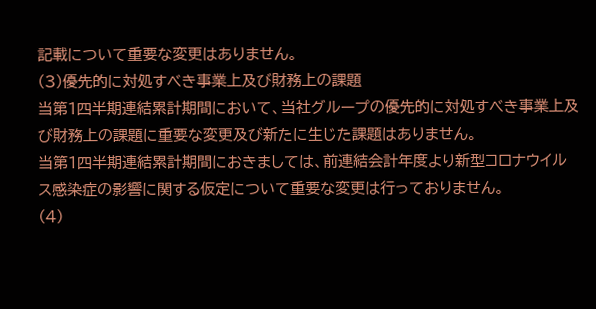記載について重要な変更はありません。
(3)優先的に対処すべき事業上及び財務上の課題
当第1四半期連結累計期間において、当社グループの優先的に対処すべき事業上及び財務上の課題に重要な変更及び新たに生じた課題はありません。
当第1四半期連結累計期間におきましては、前連結会計年度より新型コロナウイルス感染症の影響に関する仮定について重要な変更は行っておりません。
(4)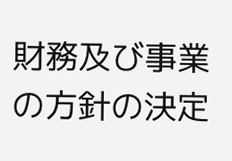財務及び事業の方針の決定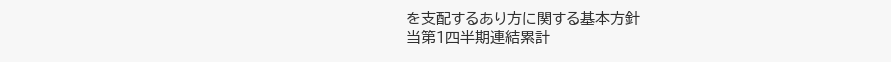を支配するあり方に関する基本方針
当第1四半期連結累計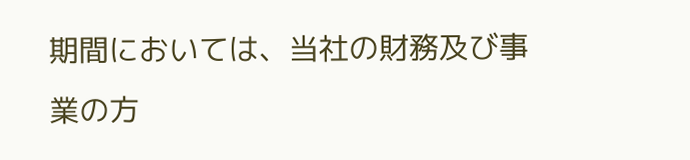期間においては、当社の財務及び事業の方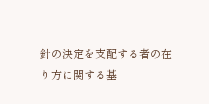針の決定を支配する者の在り方に関する基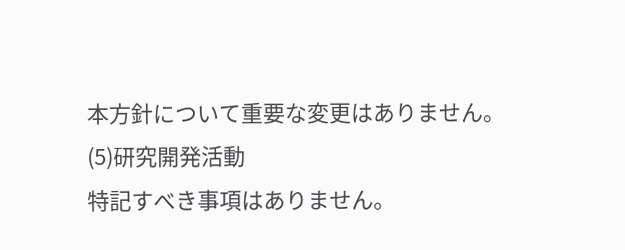本方針について重要な変更はありません。
(5)研究開発活動
特記すべき事項はありません。